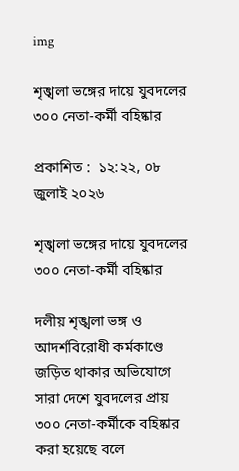img

শৃঙ্খলা ভঙ্গের দায়ে যুবদলের ৩০০ নেতা-কর্মী বহিষ্কার

প্রকাশিত :  ১২:২২, ০৮ জুলাই ২০২৬

শৃঙ্খলা ভঙ্গের দায়ে যুবদলের ৩০০ নেতা-কর্মী বহিষ্কার

দলীয় শৃঙ্খলা ভঙ্গ ও আদর্শবিরোধী কর্মকাণ্ডে জড়িত থাকার অভিযোগে সারা দেশে যুবদলের প্রায় ৩০০ নেতা-কর্মীকে বহিষ্কার করা হয়েছে বলে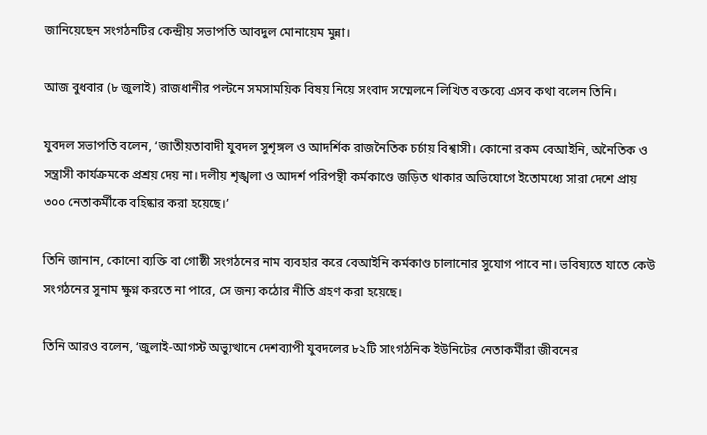জানিয়েছেন সংগঠনটির কেন্দ্রীয় সভাপতি আবদুল মোনায়েম মুন্না।

আজ বুধবার (৮ জুলাই) রাজধানীর পল্টনে সমসাময়িক বিষয় নিয়ে সংবাদ সম্মেলনে লিখিত বক্তব্যে এসব কথা বলেন তিনি।

যুবদল সভাপতি বলেন, ‘জাতীয়তাবাদী যুবদল সুশৃঙ্গল ও আদর্শিক রাজনৈতিক চর্চায় বিশ্বাসী। কোনো রকম বেআইনি, অনৈতিক ও সন্ত্রাসী কার্যক্রমকে প্রশ্রয় দেয় না। দলীয় শৃঙ্খলা ও আদর্শ পরিপন্থী কর্মকাণ্ডে জড়িত থাকার অভিযোগে ইতোমধ্যে সারা দেশে প্রায় ৩০০ নেতাকর্মীকে বহিষ্কার করা হয়েছে।’

তিনি জানান, কোনো ব্যক্তি বা গোষ্ঠী সংগঠনের নাম ব্যবহার করে বেআইনি কর্মকাণ্ড চালানোর সুযোগ পাবে না। ভবিষ্যতে যাতে কেউ সংগঠনের সুনাম ক্ষুণ্ন করতে না পারে, সে জন্য কঠোর নীতি গ্রহণ করা হয়েছে।

তিনি আরও বলেন, ‘জুলাই-আগস্ট অভ্যুত্থানে দেশব্যাপী যুবদলের ৮২টি সাংগঠনিক ইউনিটের নেতাকর্মীরা জীবনের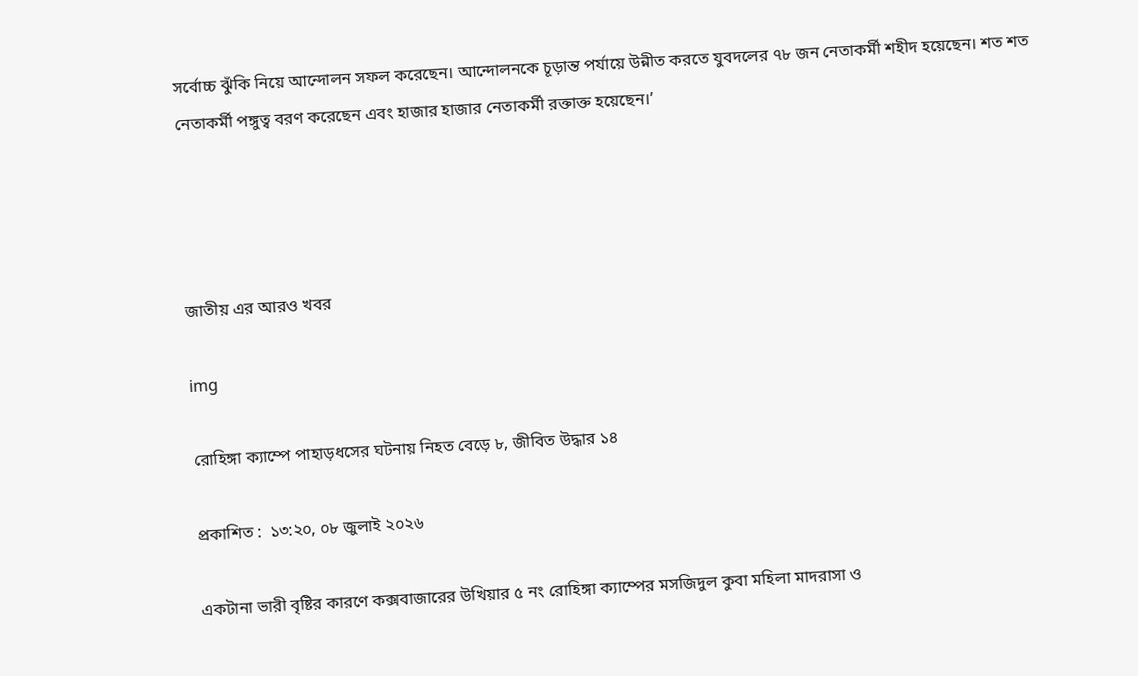সর্বোচ্চ ঝুঁকি নিয়ে আন্দোলন সফল করেছেন। আন্দোলনকে চূড়ান্ত পর্যায়ে উন্নীত করতে যুবদলের ৭৮ জন নেতাকর্মী শহীদ হয়েছেন। শত শত নেতাকর্মী পঙ্গুত্ব বরণ করেছেন এবং হাজার হাজার নেতাকর্মী রক্তাক্ত হয়েছেন।’




জাতীয় এর আরও খবর

img

রোহিঙ্গা ক্যাম্পে পাহাড়ধসের ঘটনায় নিহত বেড়ে ৮, জীবিত উদ্ধার ১৪

প্রকাশিত :  ১৩:২০, ০৮ জুলাই ২০২৬

একটানা ভারী বৃষ্টির কারণে কক্সবাজারের উখিয়ার ৫ নং রোহিঙ্গা ক্যাম্পের মসজিদুল কুবা মহিলা মাদরাসা ও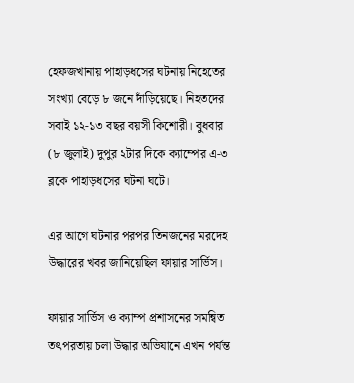হেফজখানায় পাহাড়ধসের ঘটনায় নিহেতের সংখ্যা বেড়ে ৮ জনে দাঁড়িয়েছে। নিহতদের সবাই ১২-১৩ বছর বয়সী কিশোরী। বুধবার (৮ জুলাই) দুপুর ২টার দিকে ক্যাম্পের এ-৩ ব্লকে পাহাড়ধসের ঘটনা ঘটে।

এর আগে ঘটনার পরপর তিনজনের মরদেহ উদ্ধারের খবর জানিয়েছিল ফায়ার সার্ভিস।

ফায়ার সার্ভিস ও ক্যাম্প প্রশাসনের সমন্বিত তৎপরতায় চলা উদ্ধার অভিযানে এখন পর্যন্ত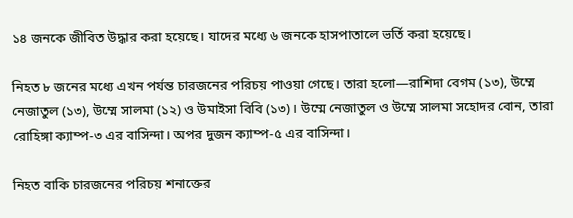১৪ জনকে জীবিত উদ্ধার করা হয়েছে। যাদের মধ্যে ৬ জনকে হাসপাতালে ভর্তি করা হয়েছে।

নিহত ৮ জনের মধ্যে এখন পর্যন্ত চারজনের পরিচয় পাওয়া গেছে। তারা হলো—রাশিদা বেগম (১৩), উম্মে নেজাতুল (১৩), উম্মে সালমা (১২) ও উমাইসা বিবি (১৩)। উম্মে নেজাতুল ও উম্মে সালমা সহোদর বোন, তারা রোহিঙ্গা ক্যাম্প-৩ এর বাসিন্দা। অপর দুজন ক্যাম্প-৫ এর বাসিন্দা।

নিহত বাকি চারজনের পরিচয় শনাক্তের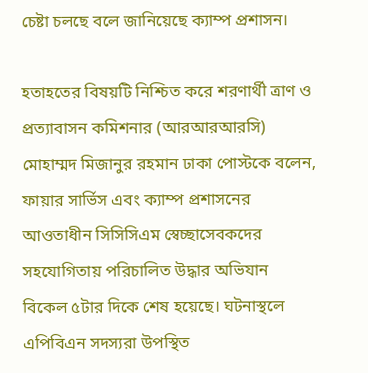চেষ্টা চলছে বলে জানিয়েছে ক্যাম্প প্রশাসন।

হতাহতের বিষয়টি নিশ্চিত করে শরণার্থী ত্রাণ ও প্রত্যাবাসন কমিশনার (আরআরআরসি) মোহাম্মদ মিজানুর রহমান ঢাকা পোস্টকে বলেন, ফায়ার সার্ভিস এবং ক্যাম্প প্রশাসনের আওতাধীন সিসিসিএম স্বেচ্ছাসেবকদের সহযোগিতায় পরিচালিত উদ্ধার অভিযান বিকেল ৫টার দিকে শেষ হয়েছে। ঘটনাস্থলে এপিবিএন সদস্যরা উপস্থিত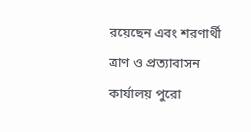রয়েছেন এবং শরণার্থী ত্রাণ ও প্রত্যাবাসন কার্যালয় পুরো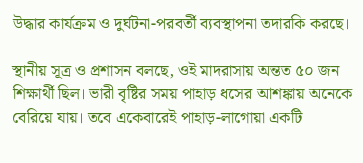উদ্ধার কার্যক্রম ও দুর্ঘটনা-পরবর্তী ব্যবস্থাপনা তদারকি করছে।

স্থানীয় সূত্র ও প্রশাসন বলছে, ওই মাদরাসায় অন্তত ৫০ জন শিক্ষার্থী ছিল। ভারী বৃষ্টির সময় পাহাড় ধসের আশঙ্কায় অনেকে বেরিয়ে যায়। তবে একেবারেই পাহাড়-লাগোয়া একটি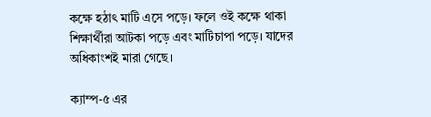কক্ষে হঠাৎ মাটি এসে পড়ে। ফলে ওই কক্ষে থাকা শিক্ষার্থীরা আটকা পড়ে এবং মাটিচাপা পড়ে। যাদের অধিকাংশই মারা গেছে।

ক্যাম্প-৫ এর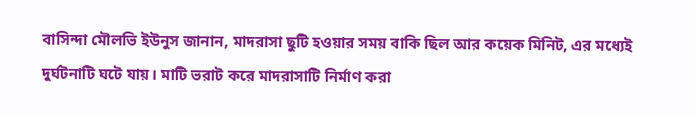বাসিন্দা মৌলভি ইউনুস জানান, মাদরাসা ছুটি হওয়ার সময় বাকি ছিল আর কয়েক মিনিট, এর মধ্যেই দুর্ঘটনাটি ঘটে যায়। মাটি ভরাট করে মাদরাসাটি নির্মাণ করা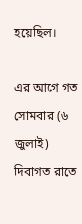হয়েছিল।

এর আগে গত সোমবার (৬ জুলাই) দিবাগত রাতে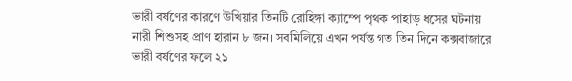ভারী বর্ষণের কারণে উখিয়ার তিনটি রোহিঙ্গা ক্যাম্পে পৃথক পাহাড় ধসের ঘটনায় নারী শিশুসহ প্রাণ হারান ৮ জন। সবমিলিয়ে এখন পর্যন্ত গত তিন দিনে কক্সবাজারে ভারী বর্ষণের ফলে ২১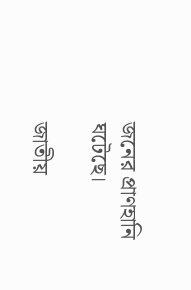জনের প্রাণহানি ঘটেছে।

জাতীয়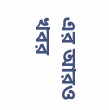এর আরও খবর